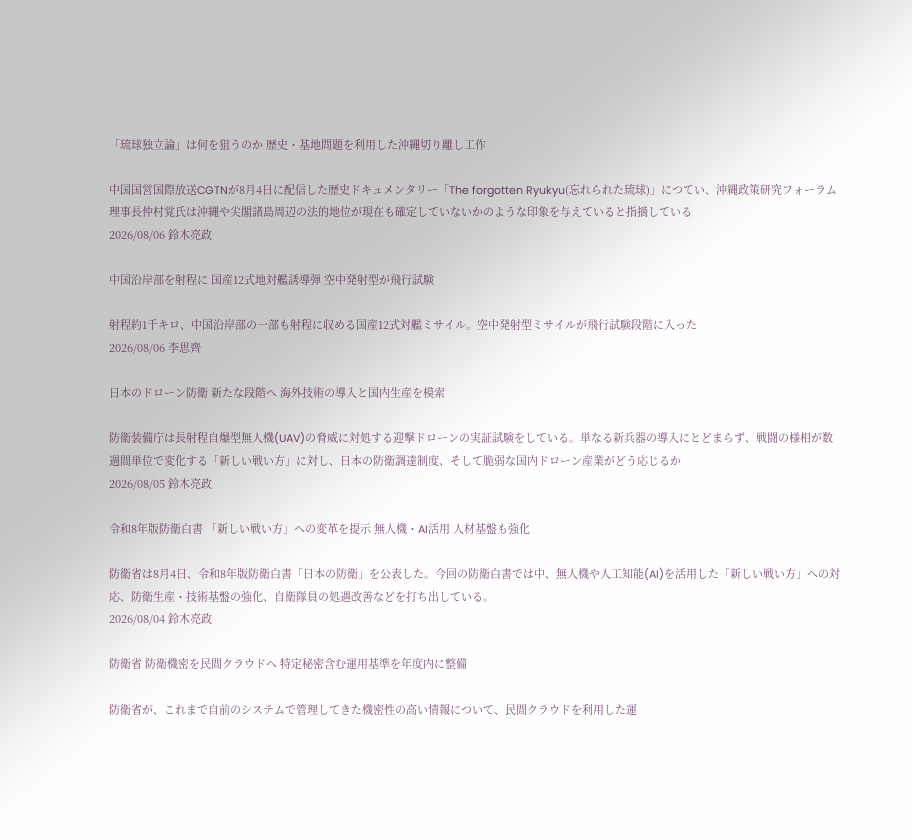「琉球独立論」は何を狙うのか 歴史・基地問題を利用した沖縄切り離し工作

中国国営国際放送CGTNが8月4日に配信した歴史ドキュメンタリー「The forgotten Ryukyu(忘れられた琉球)」につてい、沖縄政策研究フォーラム理事長仲村覚氏は沖縄や尖閣諸島周辺の法的地位が現在も確定していないかのような印象を与えていると指摘している
2026/08/06 鈴木亮政

中国沿岸部を射程に 国産12式地対艦誘導弾 空中発射型が飛行試験

射程約1千キロ、中国沿岸部の一部も射程に収める国産12式対艦ミサイル。空中発射型ミサイルが飛行試験段階に入った
2026/08/06 李思齊

日本のドローン防衛 新たな段階へ 海外技術の導入と国内生産を模索

防衛装備庁は長射程自爆型無人機(UAV)の脅威に対処する迎撃ドローンの実証試験をしている。単なる新兵器の導入にとどまらず、戦闘の様相が数週間単位で変化する「新しい戦い方」に対し、日本の防衛調達制度、そして脆弱な国内ドローン産業がどう応じるか
2026/08/05 鈴木亮政

令和8年版防衛白書 「新しい戦い方」への変革を提示 無人機・AI活用 人材基盤も強化

防衛省は8月4日、令和8年版防衛白書「日本の防衛」を公表した。今回の防衛白書では中、無人機や人工知能(AI)を活用した「新しい戦い方」への対応、防衛生産・技術基盤の強化、自衛隊員の処遇改善などを打ち出している。
2026/08/04 鈴木亮政

防衛省 防衛機密を民間クラウドへ 特定秘密含む運用基準を年度内に整備

防衛省が、これまで自前のシステムで管理してきた機密性の高い情報について、民間クラウドを利用した運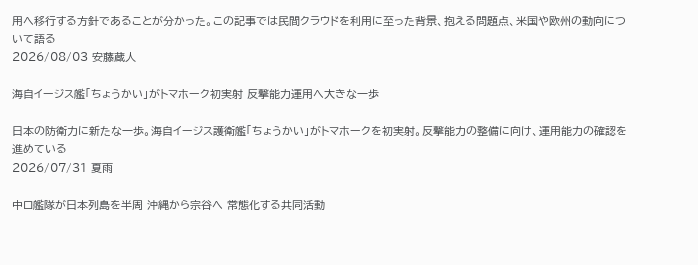用へ移行する方針であることが分かった。この記事では民間クラウドを利用に至った背景、抱える問題点、米国や欧州の動向について語る
2026/08/03 安藤蔵人

海自イージス艦「ちょうかい」がトマホーク初実射 反撃能力運用へ大きな一歩

日本の防衛力に新たな一歩。海自イージス護衛艦「ちょうかい」がトマホークを初実射。反撃能力の整備に向け、運用能力の確認を進めている
2026/07/31 夏雨

中ロ艦隊が日本列島を半周 沖縄から宗谷へ 常態化する共同活動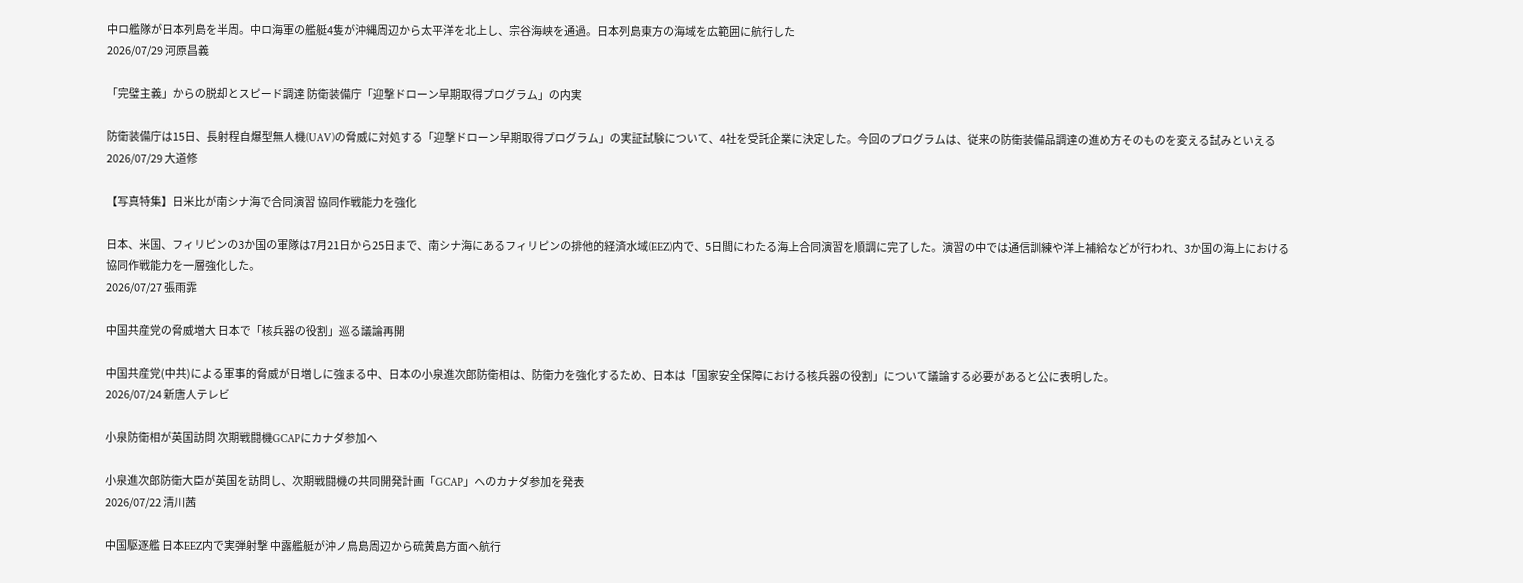中ロ艦隊が日本列島を半周。中ロ海軍の艦艇4隻が沖縄周辺から太平洋を北上し、宗谷海峡を通過。日本列島東方の海域を広範囲に航行した
2026/07/29 河原昌義

「完璧主義」からの脱却とスピード調達 防衛装備庁「迎撃ドローン早期取得プログラム」の内実

防衛装備庁は15日、長射程自爆型無人機(UAV)の脅威に対処する「迎撃ドローン早期取得プログラム」の実証試験について、4社を受託企業に決定した。今回のプログラムは、従来の防衛装備品調達の進め方そのものを変える試みといえる
2026/07/29 大道修

【写真特集】日米比が南シナ海で合同演習 協同作戦能力を強化

日本、米国、フィリピンの3か国の軍隊は7月21日から25日まで、南シナ海にあるフィリピンの排他的経済水域(EEZ)内で、5日間にわたる海上合同演習を順調に完了した。演習の中では通信訓練や洋上補給などが行われ、3か国の海上における協同作戦能力を一層強化した。
2026/07/27 張雨霏

中国共産党の脅威増大 日本で「核兵器の役割」巡る議論再開

中国共産党(中共)による軍事的脅威が日増しに強まる中、日本の小泉進次郎防衛相は、防衛力を強化するため、日本は「国家安全保障における核兵器の役割」について議論する必要があると公に表明した。
2026/07/24 新唐人テレビ

小泉防衛相が英国訪問 次期戦闘機GCAPにカナダ参加へ

小泉進次郎防衛大臣が英国を訪問し、次期戦闘機の共同開発計画「GCAP」へのカナダ参加を発表
2026/07/22 清川茜

中国駆逐艦 日本EEZ内で実弾射撃 中露艦艇が沖ノ鳥島周辺から硫黄島方面へ航行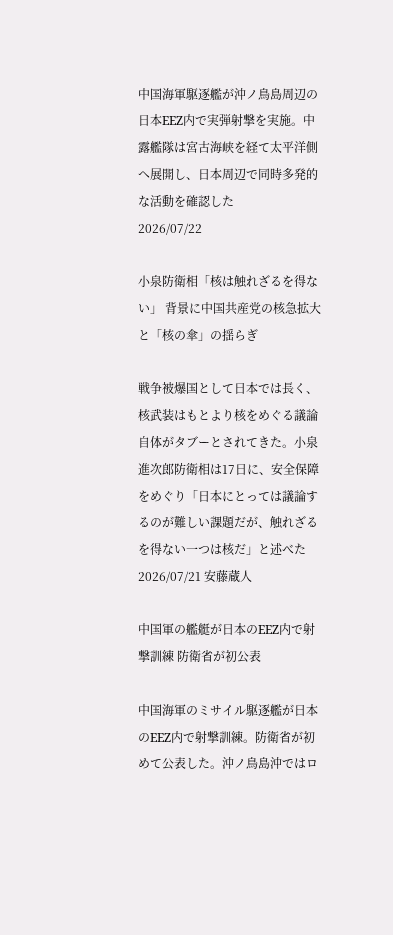中国海軍駆逐艦が沖ノ鳥島周辺の日本EEZ内で実弾射撃を実施。中露艦隊は宮古海峡を経て太平洋側へ展開し、日本周辺で同時多発的な活動を確認した
2026/07/22

小泉防衛相「核は触れざるを得ない」 背景に中国共産党の核急拡大と「核の傘」の揺らぎ

戦争被爆国として日本では長く、核武装はもとより核をめぐる議論自体がタブーとされてきた。小泉進次郎防衛相は17日に、安全保障をめぐり「日本にとっては議論するのが難しい課題だが、触れざるを得ない一つは核だ」と述べた
2026/07/21 安藤蔵人

中国軍の艦艇が日本のEEZ内で射撃訓練 防衛省が初公表

中国海軍のミサイル駆逐艦が日本のEEZ内で射撃訓練。防衛省が初めて公表した。沖ノ鳥島沖ではロ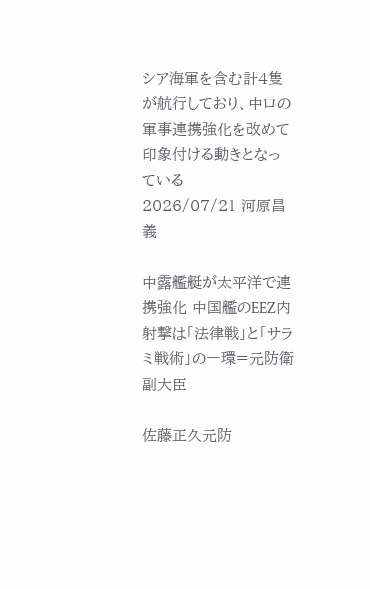シア海軍を含む計4隻が航行しており、中ロの軍事連携強化を改めて印象付ける動きとなっている
2026/07/21 河原昌義

中露艦艇が太平洋で連携強化 中国艦のEEZ内射撃は「法律戦」と「サラミ戦術」の一環=元防衛副大臣

佐藤正久元防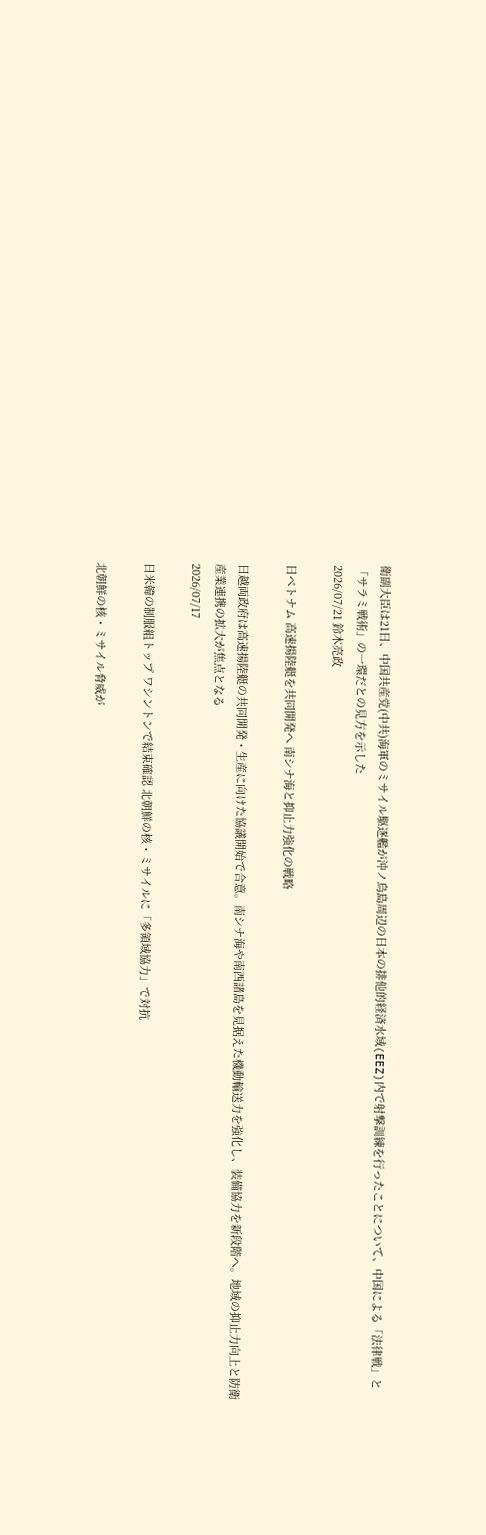衛副大臣は21日、中国共産党(中共)海軍のミサイル駆逐艦が沖ノ鳥島周辺の日本の排他的経済水域(EEZ)内で射撃訓練を行ったことについて、中国による「法律戦」と「サラミ戦術」の一環だとの見方を示した
2026/07/21 鈴木亮政

日ベトナム 高速揚陸艇を共同開発へ 南シナ海と抑止力強化の戦略

日越両政府は高速揚陸艇の共同開発・生産に向けた協議開始で合意。南シナ海や南西諸島を見据えた機動輸送力を強化し、装備協力を新段階へ。地域の抑止力向上と防衛産業連携の拡大が焦点となる
2026/07/17

日米韓の制服組トップ ワシントンで結束確認 北朝鮮の核・ミサイルに「多領域協力」で対抗

北朝鮮の核・ミサイル脅威が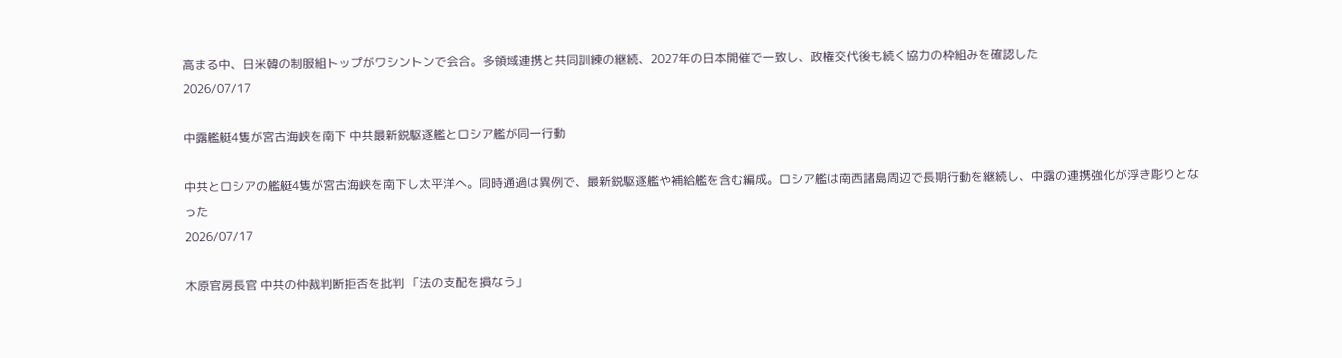高まる中、日米韓の制服組トップがワシントンで会合。多領域連携と共同訓練の継続、2027年の日本開催で一致し、政権交代後も続く協力の枠組みを確認した
2026/07/17

中露艦艇4隻が宮古海峡を南下 中共最新鋭駆逐艦とロシア艦が同一行動

中共とロシアの艦艇4隻が宮古海峡を南下し太平洋へ。同時通過は異例で、最新鋭駆逐艦や補給艦を含む編成。ロシア艦は南西諸島周辺で長期行動を継続し、中露の連携強化が浮き彫りとなった
2026/07/17

木原官房長官 中共の仲裁判断拒否を批判 「法の支配を損なう」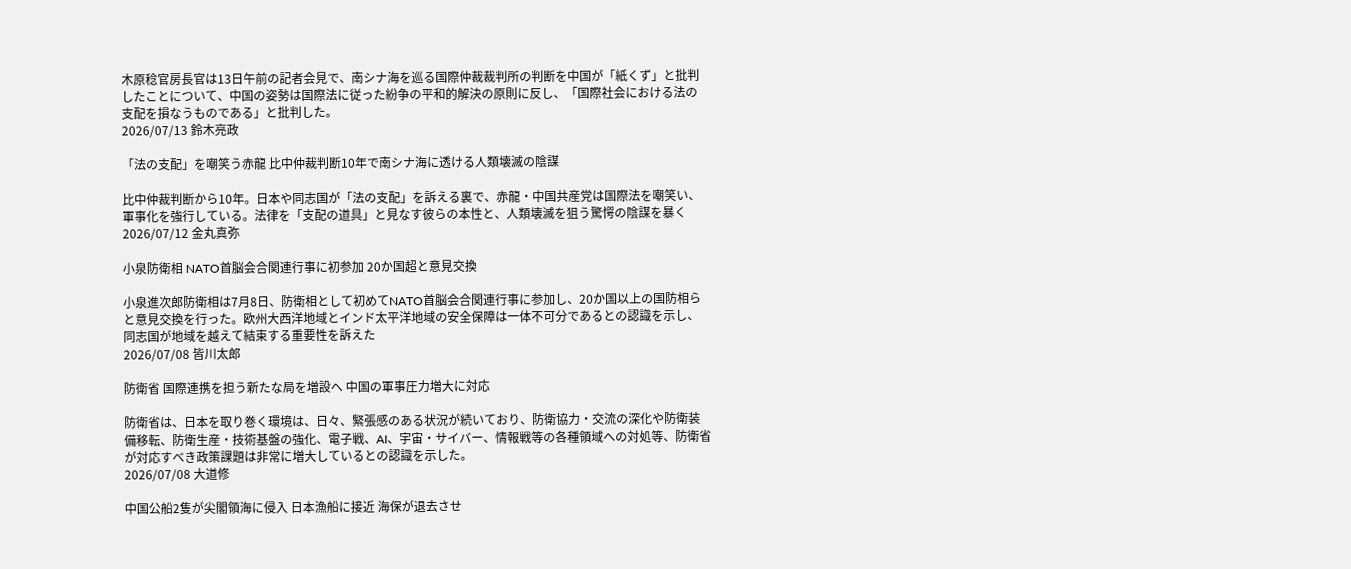木原稔官房長官は13日午前の記者会見で、南シナ海を巡る国際仲裁裁判所の判断を中国が「紙くず」と批判したことについて、中国の姿勢は国際法に従った紛争の平和的解決の原則に反し、「国際社会における法の支配を損なうものである」と批判した。
2026/07/13 鈴木亮政

「法の支配」を嘲笑う赤龍 比中仲裁判断10年で南シナ海に透ける人類壊滅の陰謀

比中仲裁判断から10年。日本や同志国が「法の支配」を訴える裏で、赤龍・中国共産党は国際法を嘲笑い、軍事化を強行している。法律を「支配の道具」と見なす彼らの本性と、人類壊滅を狙う驚愕の陰謀を暴く
2026/07/12 金丸真弥

小泉防衛相 NATO首脳会合関連行事に初参加 20か国超と意見交換

小泉進次郎防衛相は7月8日、防衛相として初めてNATO首脳会合関連行事に参加し、20か国以上の国防相らと意見交換を行った。欧州大西洋地域とインド太平洋地域の安全保障は一体不可分であるとの認識を示し、同志国が地域を越えて結束する重要性を訴えた
2026/07/08 皆川太郎

防衛省 国際連携を担う新たな局を増設へ 中国の軍事圧力増大に対応

防衛省は、日本を取り巻く環境は、日々、緊張感のある状況が続いており、防衛協力・交流の深化や防衛装備移転、防衛生産・技術基盤の強化、電子戦、AI、宇宙・サイバー、情報戦等の各種領域への対処等、防衛省が対応すべき政策課題は非常に増大しているとの認識を示した。
2026/07/08 大道修

中国公船2隻が尖閣領海に侵入 日本漁船に接近 海保が退去させ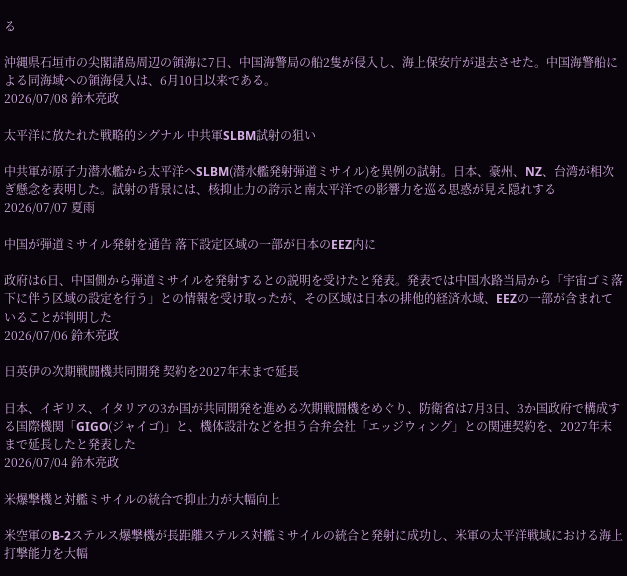る

沖縄県石垣市の尖閣諸島周辺の領海に7日、中国海警局の船2隻が侵入し、海上保安庁が退去させた。中国海警船による同海域への領海侵入は、6月10日以来である。
2026/07/08 鈴木亮政

太平洋に放たれた戦略的シグナル 中共軍SLBM試射の狙い

中共軍が原子力潜水艦から太平洋へSLBM(潜水艦発射弾道ミサイル)を異例の試射。日本、豪州、NZ、台湾が相次ぎ懸念を表明した。試射の背景には、核抑止力の誇示と南太平洋での影響力を巡る思惑が見え隠れする
2026/07/07 夏雨

中国が弾道ミサイル発射を通告 落下設定区域の一部が日本のEEZ内に

政府は6日、中国側から弾道ミサイルを発射するとの説明を受けたと発表。発表では中国水路当局から「宇宙ゴミ落下に伴う区域の設定を行う」との情報を受け取ったが、その区域は日本の排他的経済水域、EEZの一部が含まれていることが判明した
2026/07/06 鈴木亮政

日英伊の次期戦闘機共同開発 契約を2027年末まで延長

日本、イギリス、イタリアの3か国が共同開発を進める次期戦闘機をめぐり、防衛省は7月3日、3か国政府で構成する国際機関「GIGO(ジャイゴ)」と、機体設計などを担う合弁会社「エッジウィング」との関連契約を、2027年末まで延長したと発表した
2026/07/04 鈴木亮政

米爆撃機と対艦ミサイルの統合で抑止力が大幅向上

米空軍のB-2ステルス爆撃機が長距離ステルス対艦ミサイルの統合と発射に成功し、米軍の太平洋戦域における海上打撃能力を大幅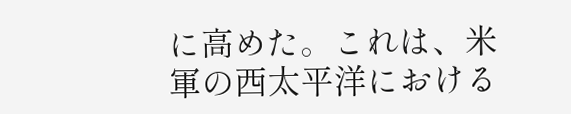に高めた。これは、米軍の西太平洋における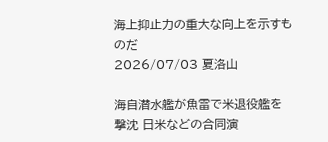海上抑止力の重大な向上を示すものだ
2026/07/03 夏洛山

海自潜水艦が魚雷で米退役艦を撃沈 日米などの合同演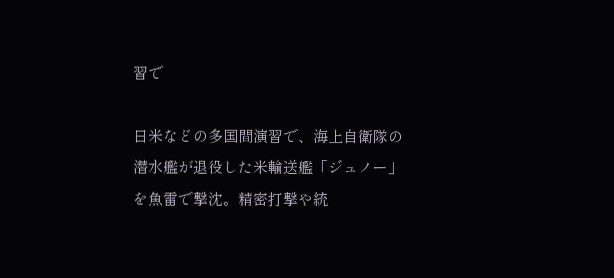習で

日米などの多国間演習で、海上自衛隊の潜水艦が退役した米輸送艦「ジュノー」を魚雷で撃沈。精密打撃や統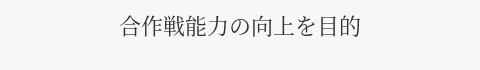合作戦能力の向上を目的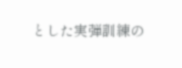とした実弾訓練の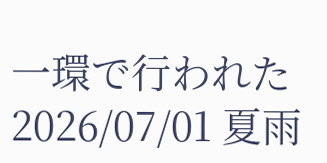一環で行われた
2026/07/01 夏雨